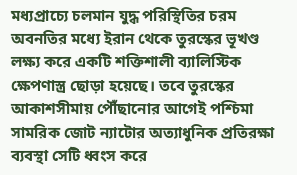মধ্যপ্রাচ্যে চলমান যুদ্ধ পরিস্থিতির চরম অবনতির মধ্যে ইরান থেকে তুরস্কের ভূখণ্ড লক্ষ্য করে একটি শক্তিশালী ব্যালিস্টিক ক্ষেপণাস্ত্র ছোড়া হয়েছে। তবে তুরস্কের আকাশসীমায় পৌঁছানোর আগেই পশ্চিমা সামরিক জোট ন্যাটোর অত্যাধুনিক প্রতিরক্ষা ব্যবস্থা সেটি ধ্বংস করে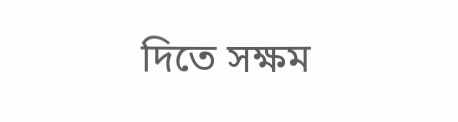দিতে সক্ষম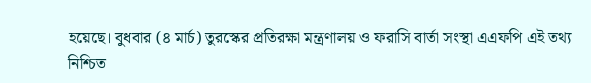হয়েছে। বুধবার (৪ মার্চ) তুরস্কের প্রতিরক্ষা মন্ত্রণালয় ও ফরাসি বার্তা সংস্থা এএফপি এই তথ্য নিশ্চিত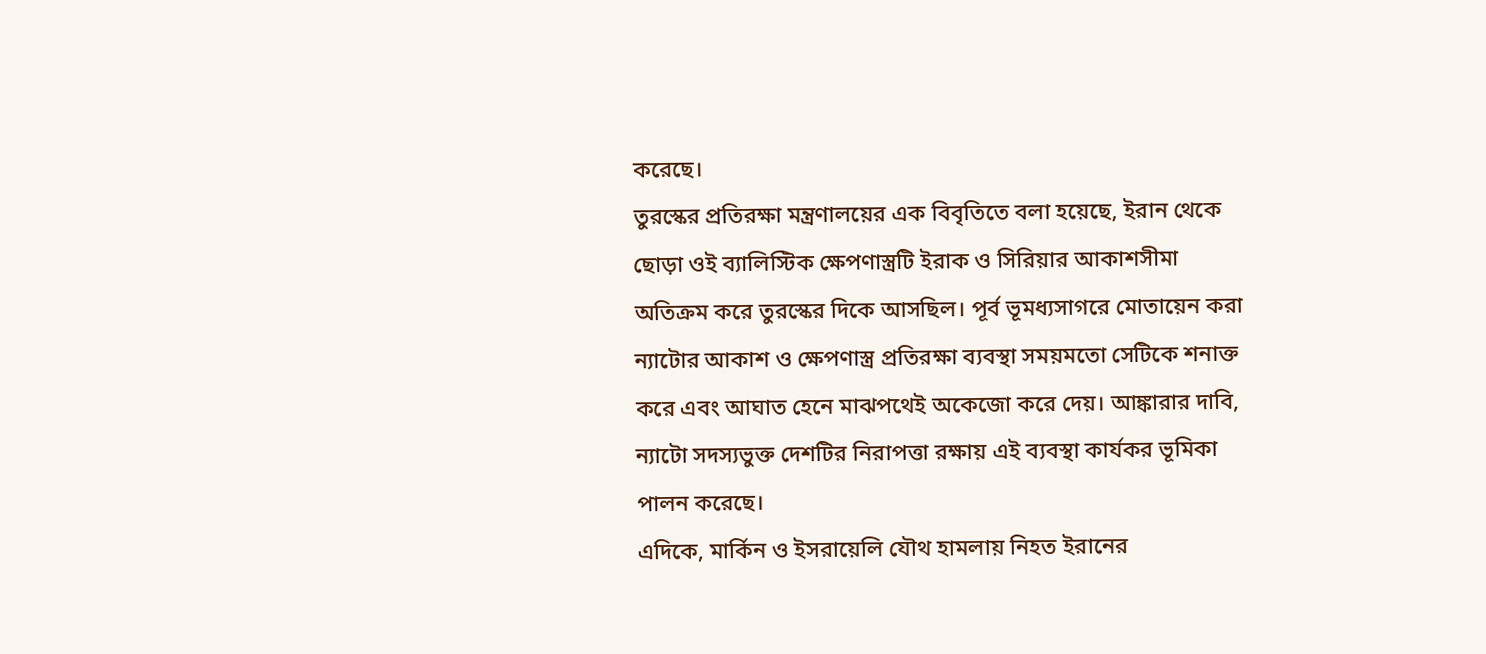করেছে।
তুরস্কের প্রতিরক্ষা মন্ত্রণালয়ের এক বিবৃতিতে বলা হয়েছে, ইরান থেকে ছোড়া ওই ব্যালিস্টিক ক্ষেপণাস্ত্রটি ইরাক ও সিরিয়ার আকাশসীমা অতিক্রম করে তুরস্কের দিকে আসছিল। পূর্ব ভূমধ্যসাগরে মোতায়েন করা ন্যাটোর আকাশ ও ক্ষেপণাস্ত্র প্রতিরক্ষা ব্যবস্থা সময়মতো সেটিকে শনাক্ত করে এবং আঘাত হেনে মাঝপথেই অকেজো করে দেয়। আঙ্কারার দাবি, ন্যাটো সদস্যভুক্ত দেশটির নিরাপত্তা রক্ষায় এই ব্যবস্থা কার্যকর ভূমিকা পালন করেছে।
এদিকে, মার্কিন ও ইসরায়েলি যৌথ হামলায় নিহত ইরানের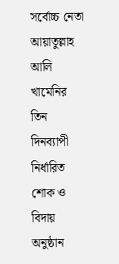সর্বোচ্চ নেতা আয়াতুল্লাহ আলি খামেনির তিন দিনব্যাপী নির্ধারিত শোক ও বিদায় অনুষ্ঠান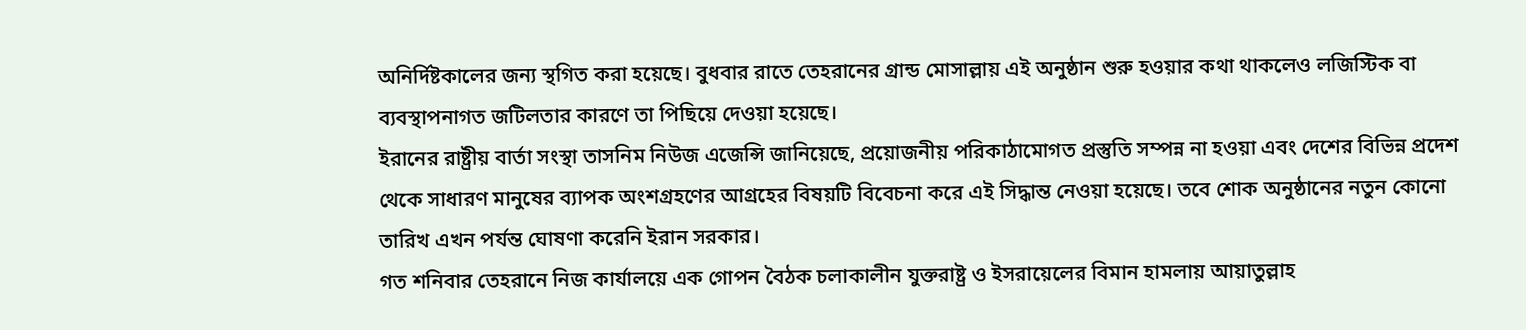অনির্দিষ্টকালের জন্য স্থগিত করা হয়েছে। বুধবার রাতে তেহরানের গ্রান্ড মোসাল্লায় এই অনুষ্ঠান শুরু হওয়ার কথা থাকলেও লজিস্টিক বা ব্যবস্থাপনাগত জটিলতার কারণে তা পিছিয়ে দেওয়া হয়েছে।
ইরানের রাষ্ট্রীয় বার্তা সংস্থা তাসনিম নিউজ এজেন্সি জানিয়েছে, প্রয়োজনীয় পরিকাঠামোগত প্রস্তুতি সম্পন্ন না হওয়া এবং দেশের বিভিন্ন প্রদেশ থেকে সাধারণ মানুষের ব্যাপক অংশগ্রহণের আগ্রহের বিষয়টি বিবেচনা করে এই সিদ্ধান্ত নেওয়া হয়েছে। তবে শোক অনুষ্ঠানের নতুন কোনো তারিখ এখন পর্যন্ত ঘোষণা করেনি ইরান সরকার।
গত শনিবার তেহরানে নিজ কার্যালয়ে এক গোপন বৈঠক চলাকালীন যুক্তরাষ্ট্র ও ইসরায়েলের বিমান হামলায় আয়াতুল্লাহ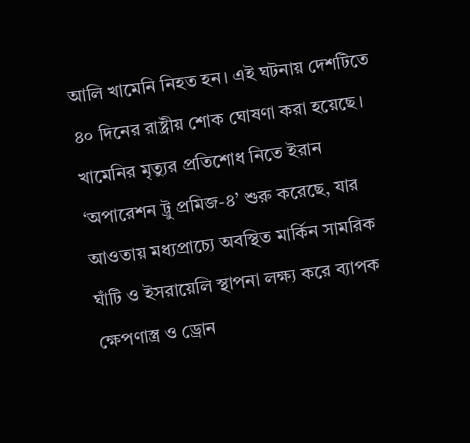আলি খামেনি নিহত হন। এই ঘটনায় দেশটিতে ৪০ দিনের রাষ্ট্রীয় শোক ঘোষণা করা হয়েছে। খামেনির মৃত্যুর প্রতিশোধ নিতে ইরান ‘অপারেশন ট্রু প্রমিজ-৪’ শুরু করেছে, যার আওতায় মধ্যপ্রাচ্যে অবস্থিত মার্কিন সামরিক ঘাঁটি ও ইসরায়েলি স্থাপনা লক্ষ্য করে ব্যাপক ক্ষেপণাস্ত্র ও ড্রোন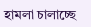হামলা চালাচ্ছে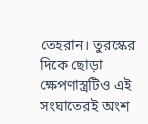তেহরান। তুরস্কের দিকে ছোড়া ক্ষেপণাস্ত্রটিও এই সংঘাতেরই অংশ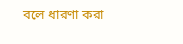বলে ধারণা করা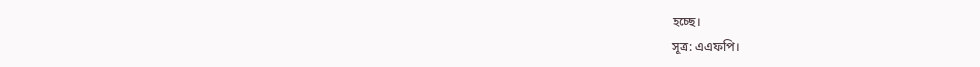হচ্ছে।
সূত্র: এএফপি।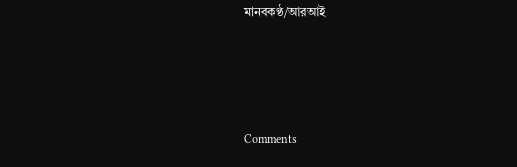মানবকণ্ঠ/আরআই




Comments